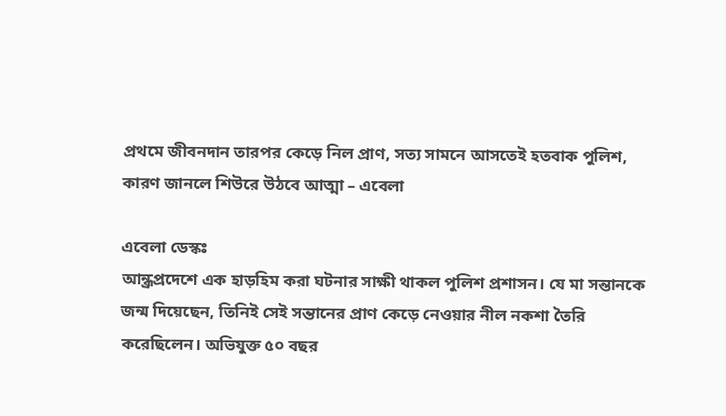প্রথমে জীবনদান তারপর কেড়ে নিল প্রাণ, সত্য সামনে আসতেই হতবাক পুলিশ, কারণ জানলে শিউরে উঠবে আত্মা – এবেলা

এবেলা ডেস্কঃ
আন্ধ্রপ্রদেশে এক হাড়হিম করা ঘটনার সাক্ষী থাকল পুলিশ প্রশাসন। যে মা সন্তানকে জন্ম দিয়েছেন, তিনিই সেই সন্তানের প্রাণ কেড়ে নেওয়ার নীল নকশা তৈরি করেছিলেন। অভিযুক্ত ৫০ বছর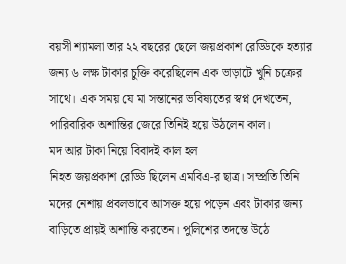বয়সী শ্যামলা তার ২২ বছরের ছেলে জয়প্রকাশ রেড্ডিকে হত্যার জন্য ৬ লক্ষ টাকার চুক্তি করেছিলেন এক ভাড়াটে খুনি চক্রের সাথে। এক সময় যে মা সন্তানের ভবিষ্যতের স্বপ্ন দেখতেন, পারিবারিক অশান্তির জেরে তিনিই হয়ে উঠলেন কাল।
মদ আর টাকা নিয়ে বিবাদই কাল হল
নিহত জয়প্রকাশ রেড্ডি ছিলেন এমবিএ-র ছাত্র। সম্প্রতি তিনি মদের নেশায় প্রবলভাবে আসক্ত হয়ে পড়েন এবং টাকার জন্য বাড়িতে প্রায়ই অশান্তি করতেন। পুলিশের তদন্তে উঠে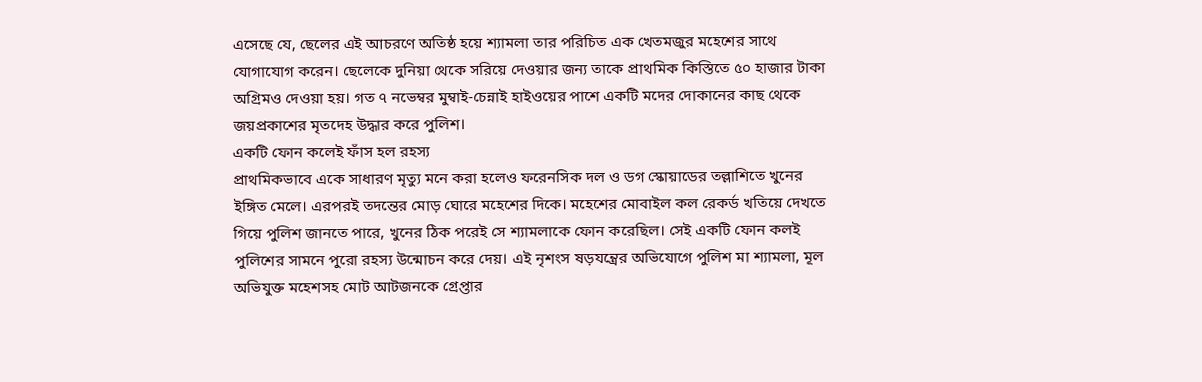এসেছে যে, ছেলের এই আচরণে অতিষ্ঠ হয়ে শ্যামলা তার পরিচিত এক খেতমজুর মহেশের সাথে যোগাযোগ করেন। ছেলেকে দুনিয়া থেকে সরিয়ে দেওয়ার জন্য তাকে প্রাথমিক কিস্তিতে ৫০ হাজার টাকা অগ্রিমও দেওয়া হয়। গত ৭ নভেম্বর মুম্বাই-চেন্নাই হাইওয়ের পাশে একটি মদের দোকানের কাছ থেকে জয়প্রকাশের মৃতদেহ উদ্ধার করে পুলিশ।
একটি ফোন কলেই ফাঁস হল রহস্য
প্রাথমিকভাবে একে সাধারণ মৃত্যু মনে করা হলেও ফরেনসিক দল ও ডগ স্কোয়াডের তল্লাশিতে খুনের ইঙ্গিত মেলে। এরপরই তদন্তের মোড় ঘোরে মহেশের দিকে। মহেশের মোবাইল কল রেকর্ড খতিয়ে দেখতে গিয়ে পুলিশ জানতে পারে, খুনের ঠিক পরেই সে শ্যামলাকে ফোন করেছিল। সেই একটি ফোন কলই পুলিশের সামনে পুরো রহস্য উন্মোচন করে দেয়। এই নৃশংস ষড়যন্ত্রের অভিযোগে পুলিশ মা শ্যামলা, মূল অভিযুক্ত মহেশসহ মোট আটজনকে গ্রেপ্তার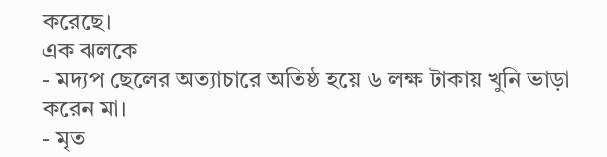করেছে।
এক ঝলকে
- মদ্যপ ছেলের অত্যাচারে অতিষ্ঠ হয়ে ৬ লক্ষ টাকায় খুনি ভাড়া করেন মা।
- মৃত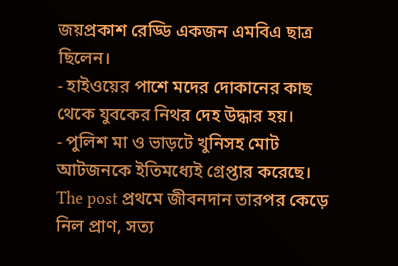জয়প্রকাশ রেড্ডি একজন এমবিএ ছাত্র ছিলেন।
- হাইওয়ের পাশে মদের দোকানের কাছ থেকে যুবকের নিথর দেহ উদ্ধার হয়।
- পুলিশ মা ও ভাড়টে খুনিসহ মোট আটজনকে ইতিমধ্যেই গ্রেপ্তার করেছে।
The post প্রথমে জীবনদান তারপর কেড়ে নিল প্রাণ, সত্য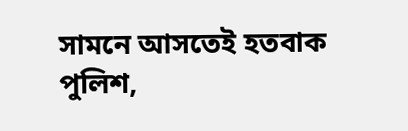সামনে আসতেই হতবাক পুলিশ,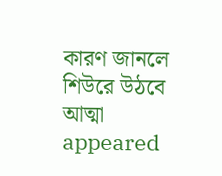কারণ জানলে শিউরে উঠবে আত্মা appeared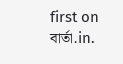first on বার্তা.in.